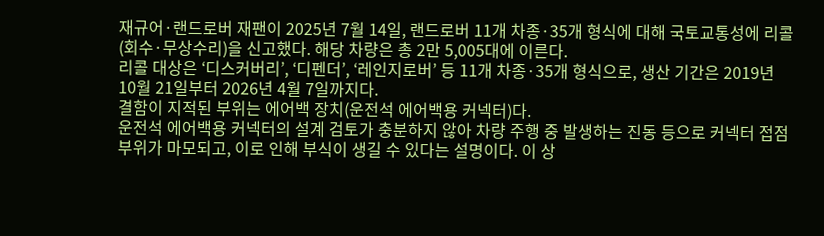재규어·랜드로버 재팬이 2025년 7월 14일, 랜드로버 11개 차종·35개 형식에 대해 국토교통성에 리콜(회수·무상수리)을 신고했다. 해당 차량은 총 2만 5,005대에 이른다.
리콜 대상은 ‘디스커버리’, ‘디펜더’, ‘레인지로버’ 등 11개 차종·35개 형식으로, 생산 기간은 2019년 10월 21일부터 2026년 4월 7일까지다.
결함이 지적된 부위는 에어백 장치(운전석 에어백용 커넥터)다.
운전석 에어백용 커넥터의 설계 검토가 충분하지 않아 차량 주행 중 발생하는 진동 등으로 커넥터 접점 부위가 마모되고, 이로 인해 부식이 생길 수 있다는 설명이다. 이 상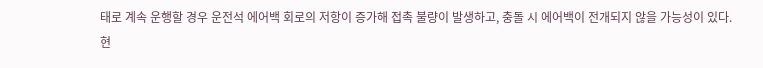태로 계속 운행할 경우 운전석 에어백 회로의 저항이 증가해 접촉 불량이 발생하고, 충돌 시 에어백이 전개되지 않을 가능성이 있다.
현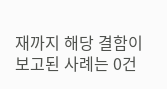재까지 해당 결함이 보고된 사례는 0건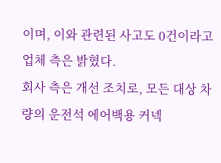이며, 이와 관련된 사고도 0건이라고 업체 측은 밝혔다.
회사 측은 개선 조치로, 모든 대상 차량의 운전석 에어백용 커넥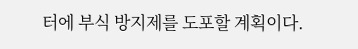터에 부식 방지제를 도포할 계획이다.